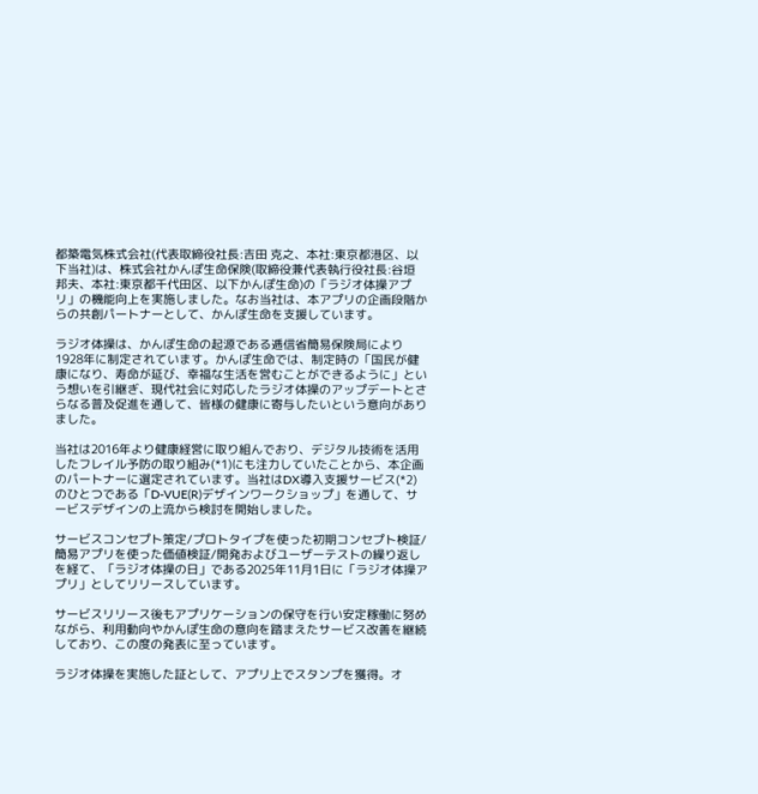都築電気株式会社(代表取締役社長:吉田 克之、本社:東京都港区、以下当社)は、株式会社かんぽ生命保険(取締役兼代表執行役社長:谷垣 邦夫、本社:東京都千代田区、以下かんぽ生命)の「ラジオ体操アプリ」の機能向上を実施しました。なお当社は、本アプリの企画段階からの共創パートナーとして、かんぽ生命を支援しています。

ラジオ体操は、かんぽ生命の起源である逓信省簡易保険局により1928年に制定されています。かんぽ生命では、制定時の「国民が健康になり、寿命が延び、幸福な生活を営むことができるように」という想いを引継ぎ、現代社会に対応したラジオ体操のアップデートとさらなる普及促進を通して、皆様の健康に寄与したいという意向がありました。

当社は2016年より健康経営に取り組んでおり、デジタル技術を活用したフレイル予防の取り組み(*1)にも注力していたことから、本企画のパートナーに選定されています。当社はDX導入支援サービス(*2)のひとつである「D-VUE(R)デザインワークショップ」を通して、サービスデザインの上流から検討を開始しました。

サービスコンセプト策定/プロトタイプを使った初期コンセプト検証/簡易アプリを使った価値検証/開発およびユーザーテストの繰り返しを経て、「ラジオ体操の日」である2025年11月1日に「ラジオ体操アプリ」としてリリースしています。

サービスリリース後もアプリケーションの保守を行い安定稼働に努めながら、利用動向やかんぽ生命の意向を踏まえたサービス改善を継続しており、この度の発表に至っています。

ラジオ体操を実施した証として、アプリ上でスタンプを獲得。オ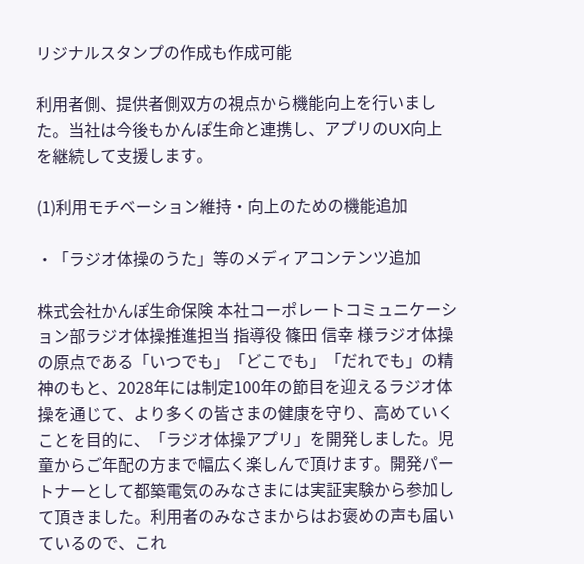リジナルスタンプの作成も作成可能

利用者側、提供者側双方の視点から機能向上を行いました。当社は今後もかんぽ生命と連携し、アプリのUX向上を継続して支援します。

(1)利用モチベーション維持・向上のための機能追加

・「ラジオ体操のうた」等のメディアコンテンツ追加

株式会社かんぽ生命保険 本社コーポレートコミュニケーション部ラジオ体操推進担当 指導役 篠田 信幸 様ラジオ体操の原点である「いつでも」「どこでも」「だれでも」の精神のもと、2028年には制定100年の節目を迎えるラジオ体操を通じて、より多くの皆さまの健康を守り、高めていくことを目的に、「ラジオ体操アプリ」を開発しました。児童からご年配の方まで幅広く楽しんで頂けます。開発パートナーとして都築電気のみなさまには実証実験から参加して頂きました。利用者のみなさまからはお褒めの声も届いているので、これ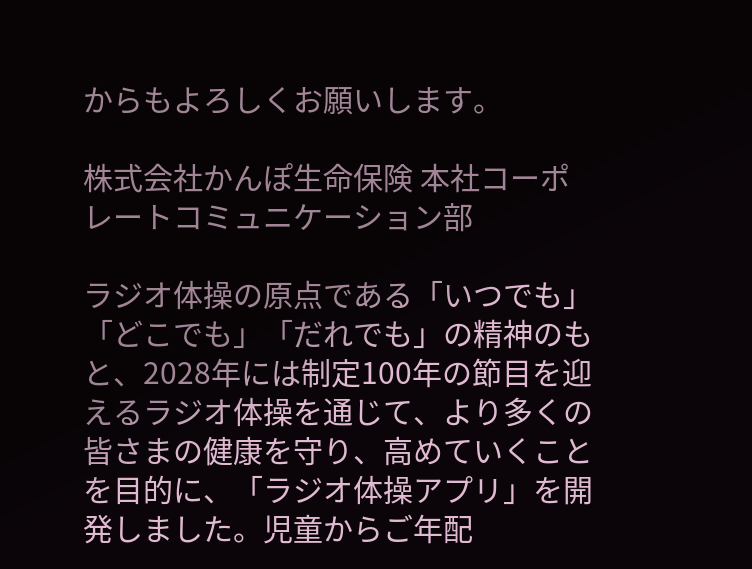からもよろしくお願いします。

株式会社かんぽ生命保険 本社コーポレートコミュニケーション部

ラジオ体操の原点である「いつでも」「どこでも」「だれでも」の精神のもと、2028年には制定100年の節目を迎えるラジオ体操を通じて、より多くの皆さまの健康を守り、高めていくことを目的に、「ラジオ体操アプリ」を開発しました。児童からご年配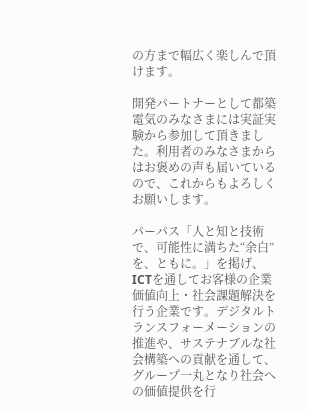の方まで幅広く楽しんで頂けます。

開発パートナーとして都築電気のみなさまには実証実験から参加して頂きました。利用者のみなさまからはお褒めの声も届いているので、これからもよろしくお願いします。

パーパス「人と知と技術で、可能性に満ちた“余白”を、ともに。」を掲げ、ICTを通してお客様の企業価値向上・社会課題解決を行う企業です。デジタルトランスフォーメーションの推進や、サステナブルな社会構築への貢献を通して、グループ一丸となり社会への価値提供を行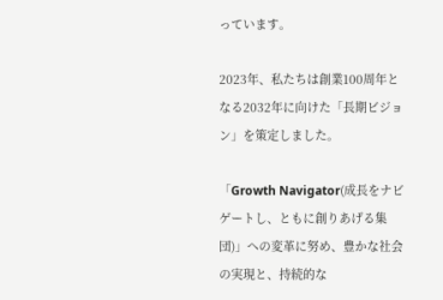っています。

2023年、私たちは創業100周年となる2032年に向けた「長期ビジョン」を策定しました。

「Growth Navigator(成長をナビゲートし、ともに創りあげる集団)」への変革に努め、豊かな社会の実現と、持続的な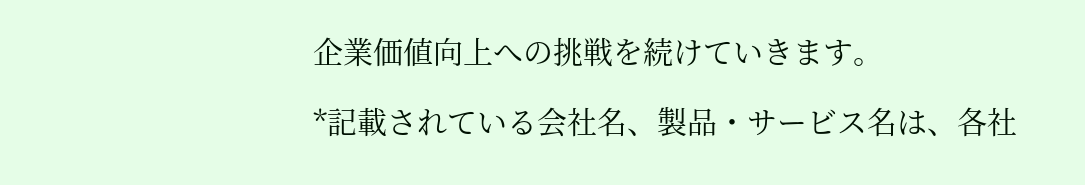企業価値向上への挑戦を続けていきます。

*記載されている会社名、製品・サービス名は、各社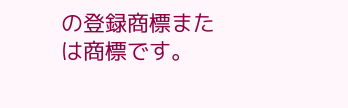の登録商標または商標です。